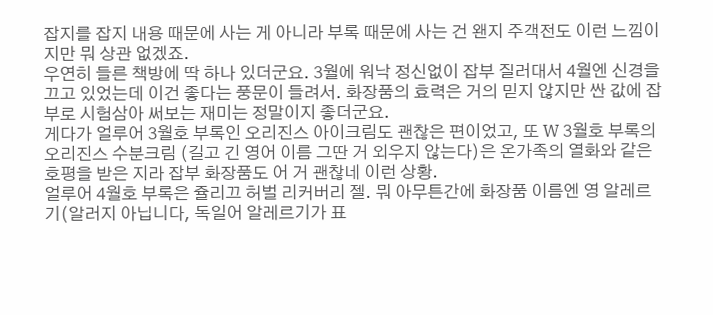잡지를 잡지 내용 때문에 사는 게 아니라 부록 때문에 사는 건 왠지 주객전도 이런 느낌이지만 뭐 상관 없겠죠.
우연히 들른 책방에 딱 하나 있더군요. 3월에 워낙 정신없이 잡부 질러대서 4월엔 신경을 끄고 있었는데 이건 좋다는 풍문이 들려서. 화장품의 효력은 거의 믿지 않지만 싼 값에 잡부로 시험삼아 써보는 재미는 정말이지 좋더군요.
게다가 얼루어 3월호 부록인 오리진스 아이크림도 괜찮은 편이었고, 또 W 3월호 부록의 오리진스 수분크림 (길고 긴 영어 이름 그딴 거 외우지 않는다)은 온가족의 열화와 같은 호평을 받은 지라 잡부 화장품도 어 거 괜찮네 이런 상황.
얼루어 4월호 부록은 쥴리끄 허벌 리커버리 젤. 뭐 아무튼간에 화장품 이름엔 영 알레르기(알러지 아닙니다, 독일어 알레르기가 표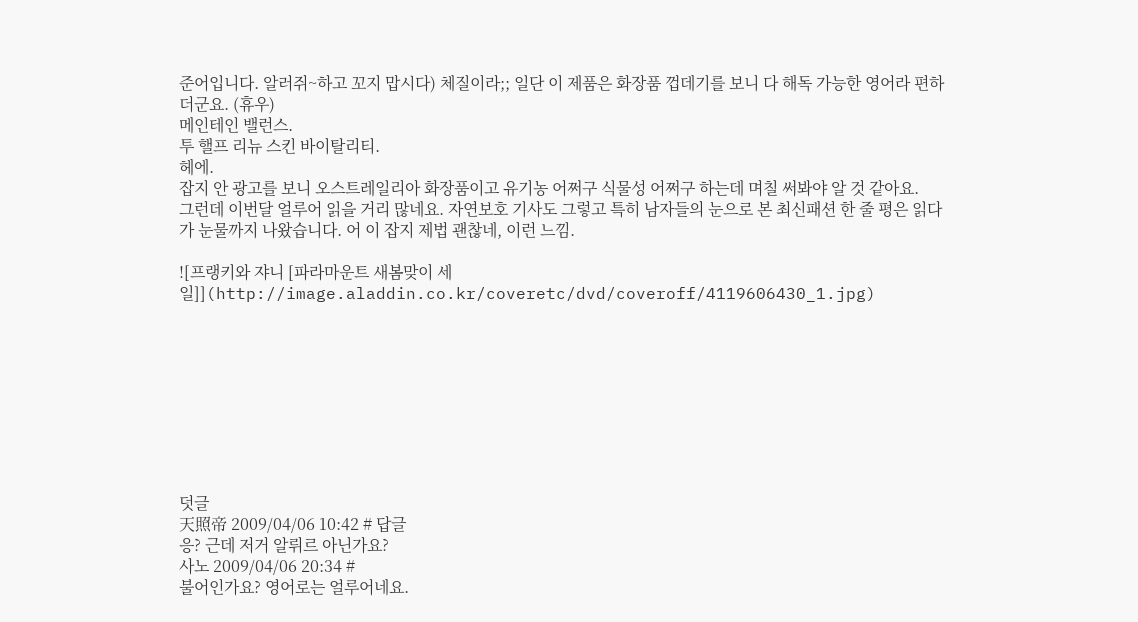준어입니다. 알러쥐~하고 꼬지 맙시다) 체질이라;; 일단 이 제품은 화장품 껍데기를 보니 다 해독 가능한 영어라 편하더군요. (휴우)
메인테인 밸런스.
투 핼프 리뉴 스킨 바이탈리티.
헤에.
잡지 안 광고를 보니 오스트레일리아 화장품이고 유기농 어쩌구 식물성 어쩌구 하는데 며칠 써봐야 알 것 같아요.
그런데 이번달 얼루어 읽을 거리 많네요. 자연보호 기사도 그렇고 특히 남자들의 눈으로 본 최신패션 한 줄 평은 읽다가 눈물까지 나왔습니다. 어 이 잡지 제법 괜찮네, 이런 느낌.

![프랭키와 쟈니 [파라마운트 새봄맞이 세일]](http://image.aladdin.co.kr/coveretc/dvd/coveroff/4119606430_1.jpg)









덧글
天照帝 2009/04/06 10:42 # 답글
응? 근데 저거 알뤼르 아닌가요?
사노 2009/04/06 20:34 #
불어인가요? 영어로는 얼루어네요.